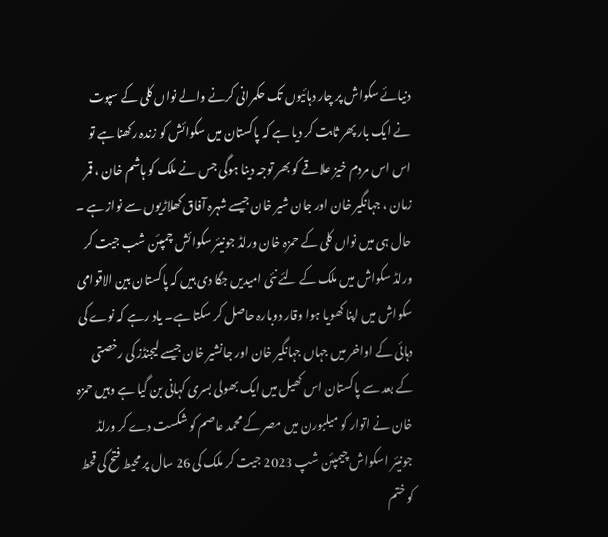دنیائے سکواش پر چار دہائیوں تک حکمرانی کرنے والے نواں کلی کے سپوت نے ایک بار پھر ثابت کر دیا ہے کہ پاکستان میں سکوائش کو زندہ رکھنا ہے تو اس اس مردم خیز علاقے کو بھر توجہ دینا ہوگی جس نے ملک کو ہاشم خان ، قمر زمان ، جہانگیر خان اور جان شیر خان جیسے شہرہ آفاق کھلاڑیوں سے نواز ہے ۔ حال ہی میں نواں کلی کے حمزہ خان ورلڈ جونیئر سکوائش چمپئن شب جیت کر ورلڈ سکواش میں ملک کے لئے نئی امیدیں جگا دی ہیں کہ پاکستان بین الاقوامی سکواش میں اپنا کھویا ہوا وقار دوبارہ حاصل کر سکتا ہے۔ یاد رہے کہ نوے کی دہائی کے اواخر میں جہاں جہانگیر خان اور جانشیر خان جیسے لیجنڈز کی رخصتی کے بعد سے پاکستان اس کھیل میں ایک بھولی بسری کہانی بن گیا ہے وہیں حمزہ خان نے اتوار کو میلبورن میں مصر کے محمد عاصم کو شکست دے کر ورلڈ جونیئر اسکواش چیمپئن شپ 2023 جیت کر ملک کی 26 سال پر محیط فتح کی قحط کو ختم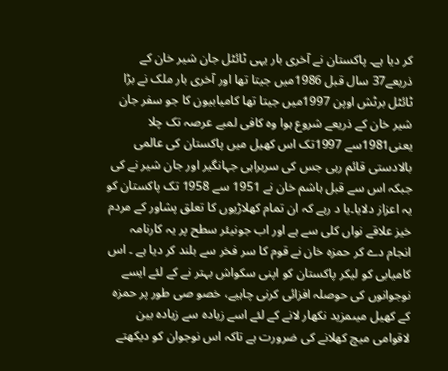کر دیا ہے۔ پاکستان نے آخری بار یہی ٹائٹل جان شیر خان کے ذریعے37 سال قبل 1986میں جیتا تھا اور آخری بار ملک نے بڑا ٹائٹل برٹش اوپن 1997میں جیتا تھا کامیابیون کا جو سفر جان شیر خان کے ذریعے شروع ہوا وہ کافی لمبے عرصہ تک چلا یعنی1981سے 1997تک اس کھیل میں پاکستان کی عالمی بالادستی قائم رہی جس کی سربراہی جہانگیر اور جان شیر نے کی جبکہ اس سے قبل ہاشم خان نے 1951 سے 1958 تک پاکستان کو یہ اعزاز دلایا۔یا د رہے کہ ان تمام کھلاڑیوں کا تعلق پشاور کے مردم خیز علاقے نواں کلی سے ہے اور اب جونیئر سطح پر یہ کارنامہ انجام دے کر حمزہ خان نے قوم کا سر فخر سے بلند کر دیا ہے ۔ اس کامیابی کو لیکر پاکستان کو اپنی سکواش بہتر نے کے لئے ایسے نوجوانوں کی حوصلہ افزائی کرنی چاہیے، خصو صی طور پر حمزہ کے کھیل میںمزید نکھار لانے کے لئے اسے زیادہ سے زیادہ بین لاقوامی میچ کھلانے کی ضرورت ہے تاکہ اس نوجوان کو دیکھتے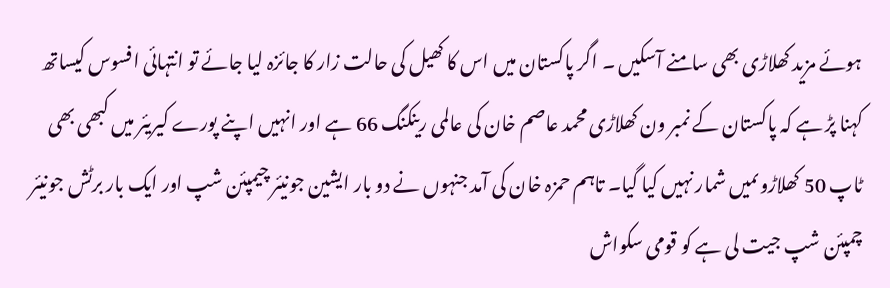ہوئے مزید کھلاڑی بھی سامنے آسکیں ۔ اگر پاکستان میں اس کا کھیل کی حالت زار کا جائزہ لیا جائے تو انتہائی افسوس کیساتھ کہنا پڑ ہے کہ پاکستان کے نمبر ون کھلاڑی محمد عاصم خان کی عالمی رینکنگ 66 ہے اور انہیں اپنے پورے کیریئر میں کبھی بھی ٹاپ 50 کھلاڑوںمیں شمار نہیں کیا گیا۔ تاہم حمزہ خان کی آمد جنہوں نے دو بار ایشین جونیئر چیمپئن شپ اور ایک بار برٹش جونیئر چمپئن شپ جیت لی ہے کو قومی سکواش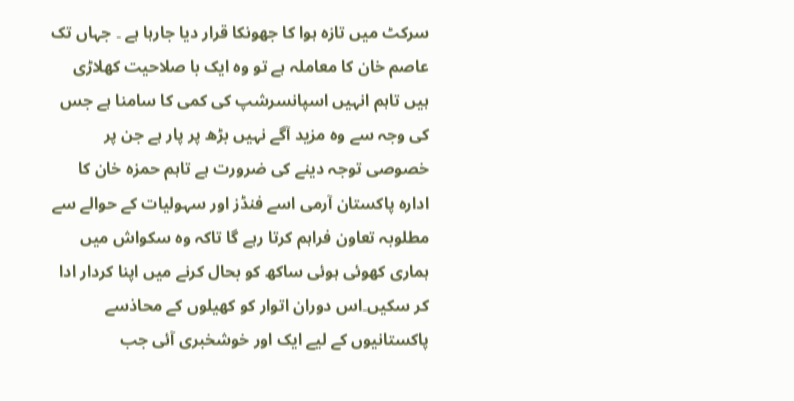سرکٹ میں تازہ ہوا کا جھونکا قرار دیا جارہا ہے ۔ جہاں تک عاصم خان کا معاملہ ہے تو وہ ایک با صلاحیت کھلاڑی ہیں تاہم انہیں اسپانسرشپ کی کمی کا سامنا ہے جس کی وجہ سے وہ مزید آگے نہیں بڑھ پر پار ہے جن پر خصوصی توجہ دینے کی ضرورت ہے تاہم حمزہ خان کا ادارہ پاکستان آرمی اسے فنڈز اور سہولیات کے حوالے سے مطلوبہ تعاون فراہم کرتا رہے گا تاکہ وہ سکواش میں ہماری کھوئی ہوئی ساکھ کو بحال کرنے میں اپنا کردار ادا کر سکیں۔اس دوران اتوار کو کھیلوں کے محاذسے پاکستانیوں کے لیے ایک اور خوشخبری آئی جب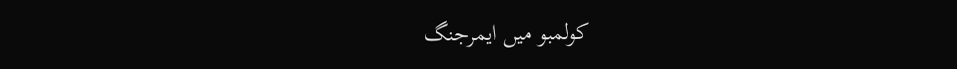کولمبو میں ایمرجنگ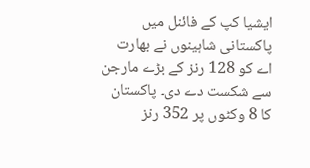ایشیا کپ کے فائنل میں پاکستانی شاہینوں نے بھارت اے کو 128 رنز کے بڑے مارجن سے شکست دے دی۔ پاکستان کا 8 وکٹوں پر 352 رنز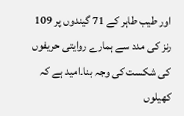اور طیب طاہر کے 71 گیندوں پر 109 رنز کی مدد سے ہمارے روایتی حریفوں کی شکست کی وجہ بنا۔امید ہے کہ کھیلوں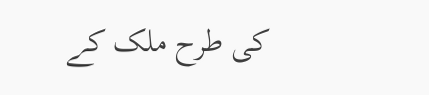کی طرح ملک کے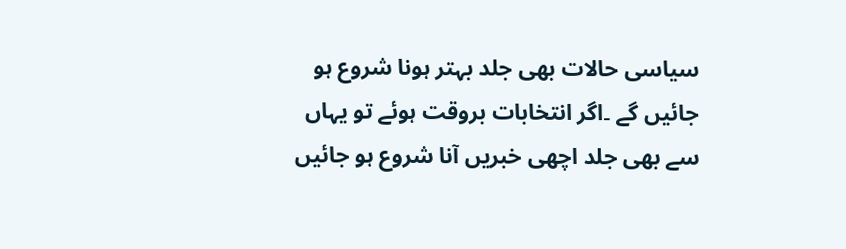سیاسی حالات بھی جلد بہتر ہونا شروع ہو جائیں گے ۔اگر انتخابات بروقت ہوئے تو یہاں سے بھی جلد اچھی خبریں آنا شروع ہو جائیں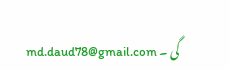گی ۔ md.daud78@gmail.com